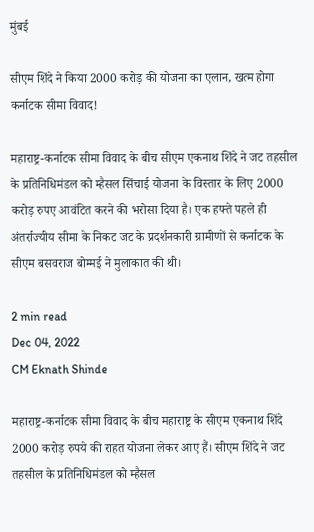मुंबई

सीएम शिंदे ने किया 2000 करोड़ की योजना का एलान, खत्म होगा कर्नाटक सीमा विवाद!

महाराष्ट्र-कर्नाटक सीमा विवाद के बीच सीएम एकनाथ शिंदे ने जट तहसील के प्रतिनिधिमंडल को म्हैसल सिंचाई योजना के विस्तार के लिए 2000 करोड़ रुपए आवंटित करने की भरोसा दिया है। एक हफ्ते पहले ही अंतर्राज्यीय सीमा के निकट जट के प्रदर्शनकारी ग्रामीणों से कर्नाटक के सीएम बसवराज बोम्मई ने मुलाकात की थी।

2 min read
Dec 04, 2022
CM Eknath Shinde

महाराष्ट्र-कर्नाटक सीमा विवाद के बीच महाराष्ट्र के सीएम एकनाथ शिंदे 2000 करोड़ रुपये की राहत योजना लेकर आए हैं। सीएम शिंदे ने जट तहसील के प्रतिनिधिमंडल को म्हैसल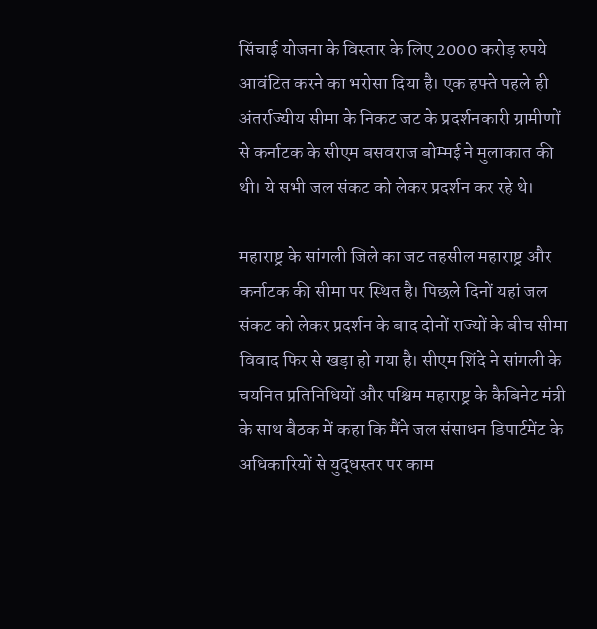सिंचाई योजना के विस्तार के लिए 2000 करोड़ रुपये आवंटित करने का भरोसा दिया है। एक हफ्ते पहले ही अंतर्राज्यीय सीमा के निकट जट के प्रदर्शनकारी ग्रामीणों से कर्नाटक के सीएम बसवराज बोम्मई ने मुलाकात की थी। ये सभी जल संकट को लेकर प्रदर्शन कर रहे थे।

महाराष्ट्र के सांगली जिले का जट तहसील महाराष्ट्र और कर्नाटक की सीमा पर स्थित है। पिछले दिनों यहां जल संकट को लेकर प्रदर्शन के बाद दोनों राज्यों के बीच सीमा विवाद फिर से खड़ा हो गया है। सीएम शिंदे ने सांगली के चयनित प्रतिनिधियों और पश्चिम महाराष्ट्र के कैबिनेट मंत्री के साथ बैठक में कहा कि मैंने जल संसाधन डिपार्टमेंट के अधिकारियों से युद्धस्तर पर काम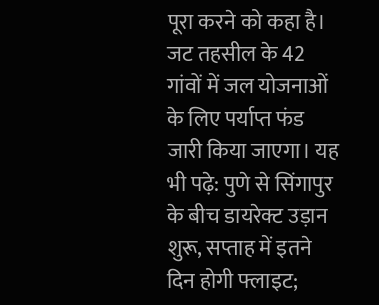पूरा करने को कहा है। जट तहसील के 42 गांवों में जल योजनाओं के लिए पर्याप्त फंड जारी किया जाएगा। यह भी पढ़े: पुणे से सिंगापुर के बीच डायरेक्ट उड़ान शुरू, सप्ताह में इतने दिन होगी फ्लाइट;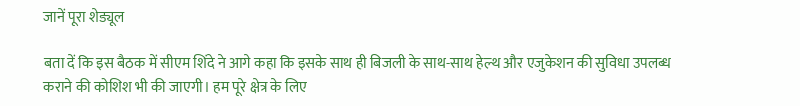जानें पूरा शेड्यूल

बता दें कि इस बैठक में सीएम शिंदे ने आगे कहा कि इसके साथ ही बिजली के साथ-साथ हेल्थ और एजुकेशन की सुविधा उपलब्ध कराने की कोशिश भी की जाएगी। हम पूरे क्षेत्र के लिए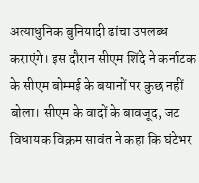अत्याधुनिक बुनियादी ढांचा उपलब्ध कराएंगे। इस दौरान सीएम शिंदे ने कर्नाटक के सीएम बोम्मई के बयानों पर कुछ नहीं बोला। सीएम के वादों के बावजूद, जट विधायक विक्रम सावंत ने कहा कि घंटेभर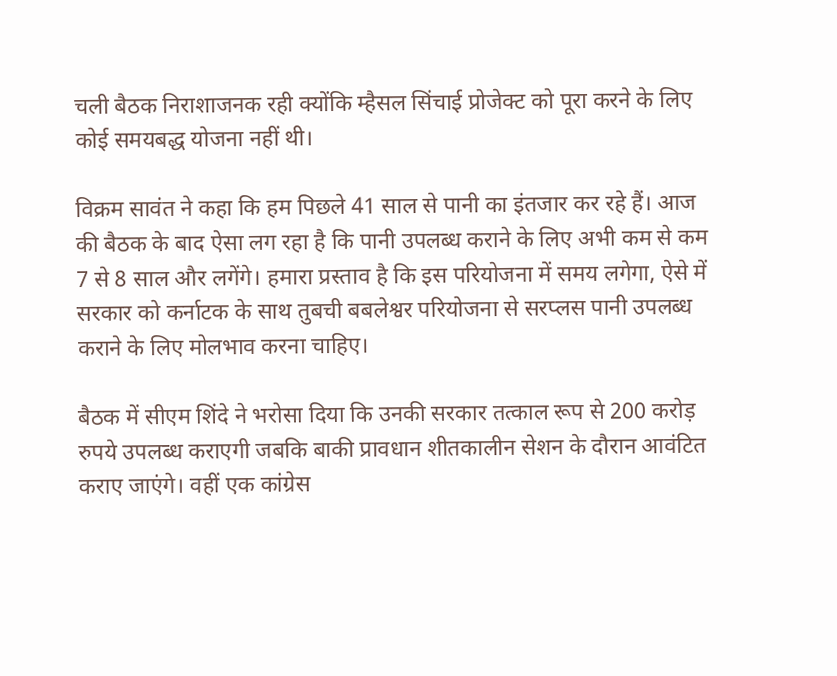चली बैठक निराशाजनक रही क्योंकि म्हैसल सिंचाई प्रोजेक्ट को पूरा करने के लिए कोई समयबद्ध योजना नहीं थी।

विक्रम सावंत ने कहा कि हम पिछले 41 साल से पानी का इंतजार कर रहे हैं। आज की बैठक के बाद ऐसा लग रहा है कि पानी उपलब्ध कराने के लिए अभी कम से कम 7 से 8 साल और लगेंगे। हमारा प्रस्ताव है कि इस परियोजना में समय लगेगा, ऐसे में सरकार को कर्नाटक के साथ तुबची बबलेश्वर परियोजना से सरप्लस पानी उपलब्ध कराने के लिए मोलभाव करना चाहिए।

बैठक में सीएम शिंदे ने भरोसा दिया कि उनकी सरकार तत्काल रूप से 200 करोड़ रुपये उपलब्ध कराएगी जबकि बाकी प्रावधान शीतकालीन सेशन के दौरान आवंटित कराए जाएंगे। वहीं एक कांग्रेस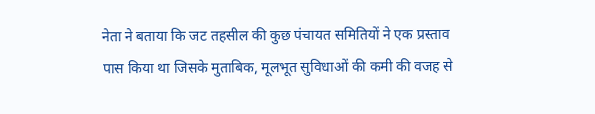नेता ने बताया कि जट तहसील की कुछ पंचायत समितियों ने एक प्रस्ताव पास किया था जिसके मुताबिक, मूलभूत सुविधाओं की कमी की वजह से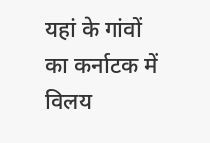यहां के गांवों का कर्नाटक में विलय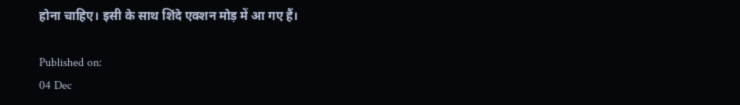होना चाहिए। इसी के साथ शिंदे एक्शन मोड़ में आ गए हैं।

Published on:
04 Dec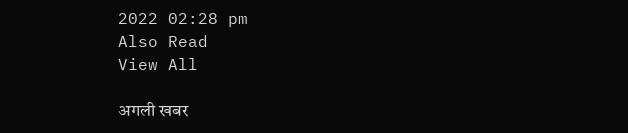2022 02:28 pm
Also Read
View All

अगली खबर